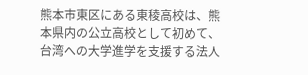熊本市東区にある東稜高校は、熊本県内の公立高校として初めて、台湾への大学進学を支援する法人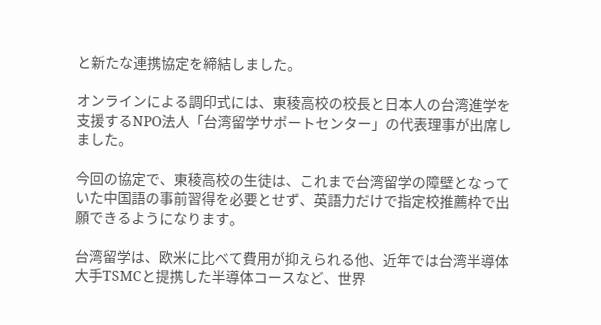と新たな連携協定を締結しました。

オンラインによる調印式には、東稜高校の校長と日本人の台湾進学を支援するNPO法人「台湾留学サポートセンター」の代表理事が出席しました。

今回の協定で、東稜高校の生徒は、これまで台湾留学の障壁となっていた中国語の事前習得を必要とせず、英語力だけで指定校推薦枠で出願できるようになります。

台湾留学は、欧米に比べて費用が抑えられる他、近年では台湾半導体大手TSMCと提携した半導体コースなど、世界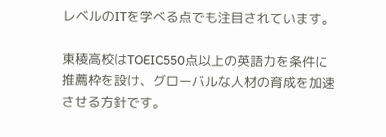レベルのITを学べる点でも注目されています。

東稜高校はTOEIC550点以上の英語力を条件に推薦枠を設け、グローバルな人材の育成を加速させる方針です。